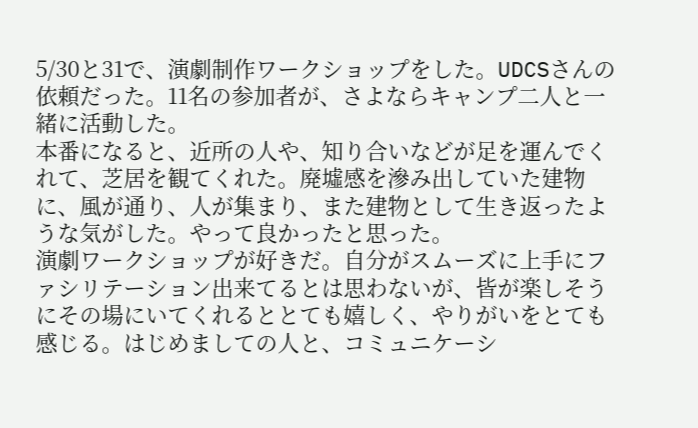5/30と31で、演劇制作ワークショップをした。UDCSさんの依頼だった。11名の参加者が、さよならキャンプ二人と一緒に活動した。
本番になると、近所の人や、知り合いなどが足を運んでくれて、芝居を観てくれた。廃墟感を滲み出していた建物に、風が通り、人が集まり、また建物として生き返ったような気がした。やって良かったと思った。
演劇ワークショップが好きだ。自分がスムーズに上手にファシリテーション出来てるとは思わないが、皆が楽しそうにその場にいてくれるととても嬉しく、やりがいをとても感じる。はじめましての人と、コミュニケーシ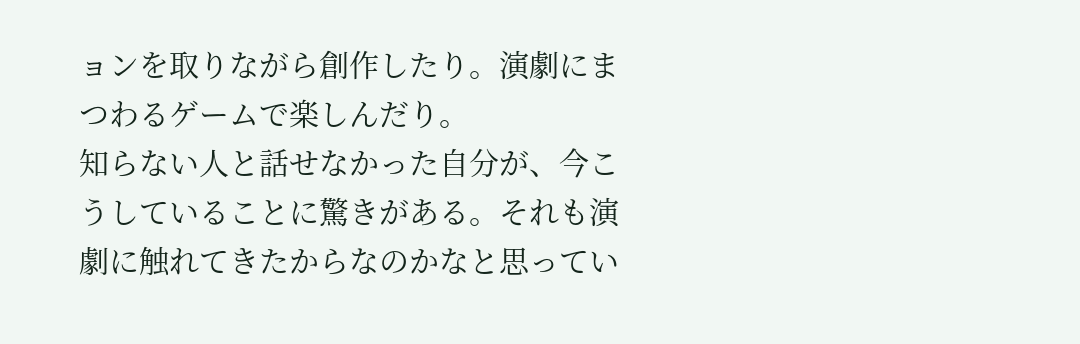ョンを取りながら創作したり。演劇にまつわるゲームで楽しんだり。
知らない人と話せなかった自分が、今こうしていることに驚きがある。それも演劇に触れてきたからなのかなと思ってい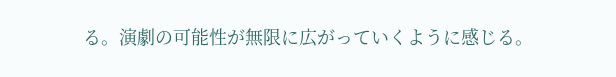る。演劇の可能性が無限に広がっていくように感じる。